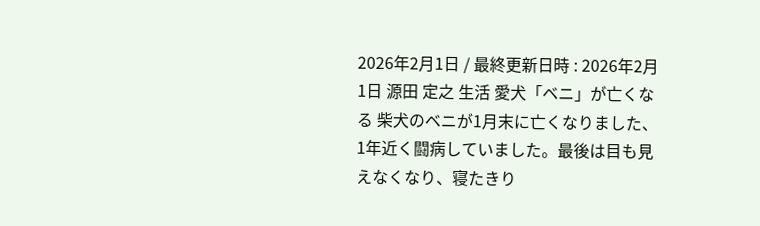2026年2月1日 / 最終更新日時 : 2026年2月1日 源田 定之 生活 愛犬「ベニ」が亡くなる 柴犬のベニが1月末に亡くなりました、1年近く闘病していました。最後は目も見えなくなり、寝たきり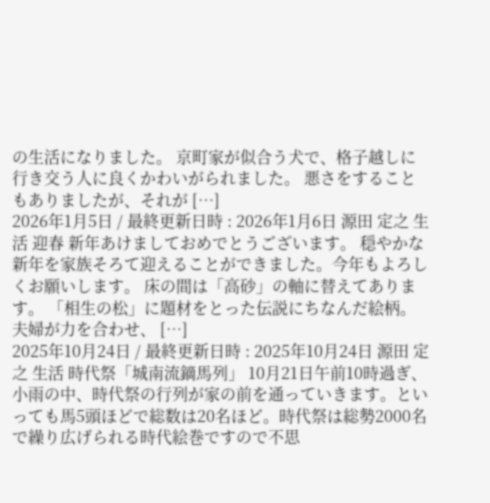の生活になりました。 京町家が似合う犬で、格子越しに行き交う人に良くかわいがられました。 悪さをすることもありましたが、それが […]
2026年1月5日 / 最終更新日時 : 2026年1月6日 源田 定之 生活 迎春 新年あけましておめでとうございます。 穏やかな新年を家族そろて迎えることができました。今年もよろしくお願いします。 床の間は「高砂」の軸に替えてあります。 「相生の松」に題材をとった伝説にちなんだ絵柄。夫婦が力を合わせ、 […]
2025年10月24日 / 最終更新日時 : 2025年10月24日 源田 定之 生活 時代祭「城南流鏑馬列」 10月21日午前10時過ぎ、小雨の中、時代祭の行列が家の前を通っていきます。といっても馬5頭ほどで総数は20名ほど。時代祭は総勢2000名で繰り広げられる時代絵巻ですので不思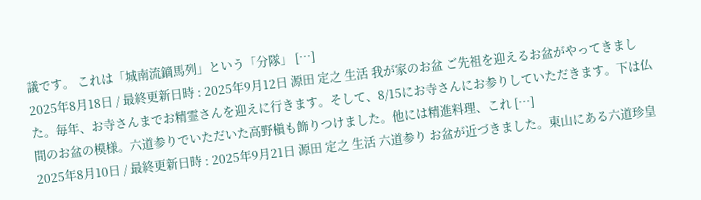議です。 これは「城南流鏑馬列」という「分隊」 […]
2025年8月18日 / 最終更新日時 : 2025年9月12日 源田 定之 生活 我が家のお盆 ご先祖を迎えるお盆がやってきました。毎年、お寺さんまでお精霊さんを迎えに行きます。そして、8/15にお寺さんにお参りしていただきます。下は仏間のお盆の模様。六道参りでいただいた高野槇も飾りつけました。他には精進料理、これ […]
2025年8月10日 / 最終更新日時 : 2025年9月21日 源田 定之 生活 六道参り お盆が近づきました。東山にある六道珍皇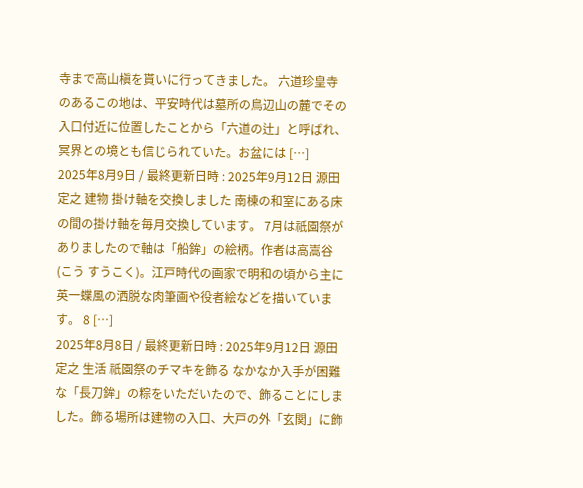寺まで高山槇を貰いに行ってきました。 六道珍皇寺のあるこの地は、平安時代は墓所の鳥辺山の麓でその入口付近に位置したことから「六道の辻」と呼ばれ、冥界との境とも信じられていた。お盆には […]
2025年8月9日 / 最終更新日時 : 2025年9月12日 源田 定之 建物 掛け軸を交換しました 南棟の和室にある床の間の掛け軸を毎月交換しています。 7月は祇園祭がありましたので軸は「船鉾」の絵柄。作者は高嵩谷(こう すうこく)。江戸時代の画家で明和の頃から主に英一蝶風の洒脱な肉筆画や役者絵などを描いています。 8 […]
2025年8月8日 / 最終更新日時 : 2025年9月12日 源田 定之 生活 祇園祭のチマキを飾る なかなか入手が困難な「長刀鉾」の粽をいただいたので、飾ることにしました。飾る場所は建物の入口、大戸の外「玄関」に飾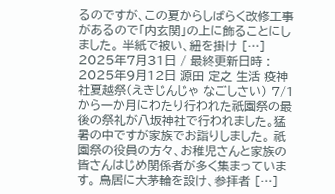るのですが、この夏からしばらく改修工事があるので「内玄関」の上に飾ることにしました。 半紙で被い、紐を掛け […]
2025年7月31日 / 最終更新日時 : 2025年9月12日 源田 定之 生活 疫神社夏越祭(えきじんじゃ なごしさい) 7/1から一か月にわたり行われた祇園祭の最後の祭礼が八坂神社で行われました。猛暑の中ですが家族でお詣りしました。 祇園祭の役員の方々、お稚児さんと家族の皆さんはじめ関係者が多く集まっています。 鳥居に大茅輪を設け、参拝者 […]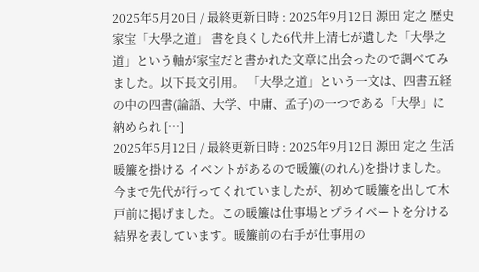2025年5月20日 / 最終更新日時 : 2025年9月12日 源田 定之 歴史 家宝「大學之道」 書を良くした6代井上清七が遺した「大學之道」という軸が家宝だと書かれた文章に出会ったので調べてみました。以下長文引用。 「大學之道」という一文は、四書五経の中の四書(論語、大学、中庸、孟子)の一つである「大學」に納められ […]
2025年5月12日 / 最終更新日時 : 2025年9月12日 源田 定之 生活 暖簾を掛ける イベントがあるので暖簾(のれん)を掛けました。今まで先代が行ってくれていましたが、初めて暖簾を出して木戸前に掲げました。この暖簾は仕事場とプライベートを分ける結界を表しています。暖簾前の右手が仕事用の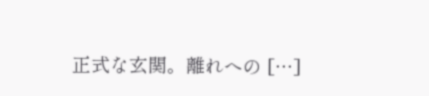正式な玄関。離れへの […]